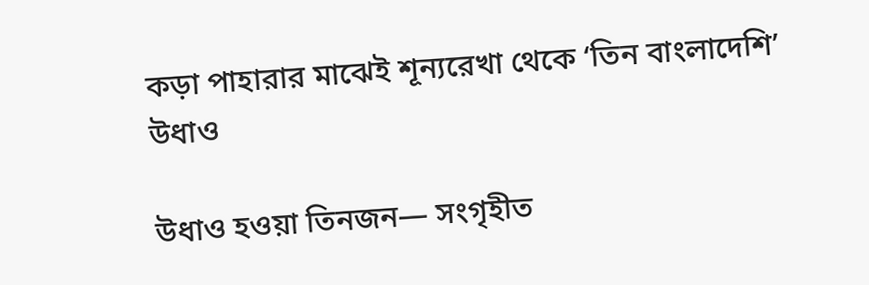কড়া পাহারার মাঝেই শূন্যরেখা থেকে ‘তিন বাংলাদেশি’ উধাও

উধাও হওয়া তিনজন— সংগৃহীত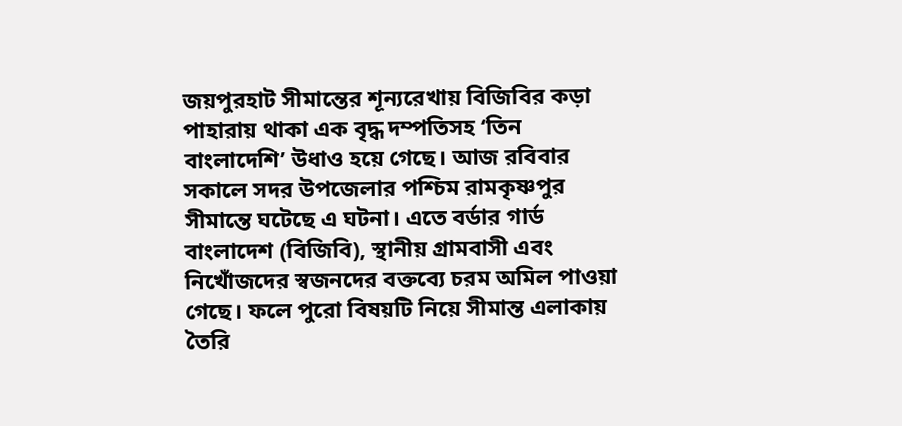জয়পুরহাট সীমান্তের শূন্যরেখায় বিজিবির কড়া পাহারায় থাকা এক বৃদ্ধ দম্পতিসহ ‘তিন বাংলাদেশি’ উধাও হয়ে গেছে। আজ রবিবার সকালে সদর উপজেলার পশ্চিম রামকৃষ্ণপুর সীমান্তে ঘটেছে এ ঘটনা। এতে বর্ডার গার্ড বাংলাদেশ (বিজিবি), স্থানীয় গ্রামবাসী এবং নিখোঁজদের স্বজনদের বক্তব্যে চরম অমিল পাওয়া গেছে। ফলে পুরো বিষয়টি নিয়ে সীমান্ত এলাকায় তৈরি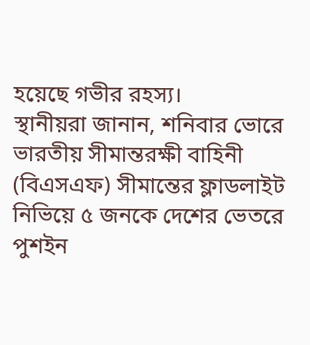হয়েছে গভীর রহস্য।
স্থানীয়রা জানান, শনিবার ভোরে ভারতীয় সীমান্তরক্ষী বাহিনী (বিএসএফ) সীমান্তের ফ্লাডলাইট নিভিয়ে ৫ জনকে দেশের ভেতরে পুশইন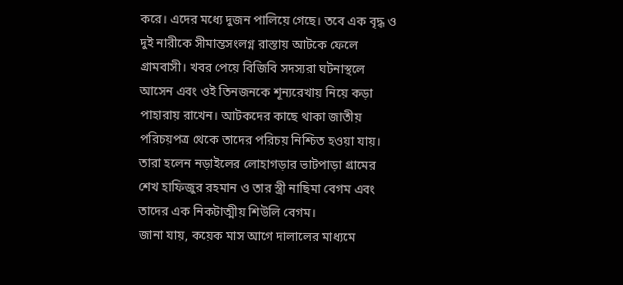করে। এদের মধ্যে দুজন পালিয়ে গেছে। তবে এক বৃদ্ধ ও দুই নারীকে সীমান্তসংলগ্ন রাস্তায় আটকে ফেলে গ্রামবাসী। খবর পেয়ে বিজিবি সদস্যরা ঘটনাস্থলে আসেন এবং ওই তিনজনকে শূন্যরেখায় নিয়ে কড়া পাহারায় রাখেন। আটকদের কাছে থাকা জাতীয় পরিচয়পত্র থেকে তাদের পরিচয় নিশ্চিত হওয়া যায়। তারা হলেন নড়াইলের লোহাগড়ার ভাটপাড়া গ্রামের শেখ হাফিজুর রহমান ও তার স্ত্রী নাছিমা বেগম এবং তাদের এক নিকটাত্মীয় শিউলি বেগম।
জানা যায়, কয়েক মাস আগে দালালের মাধ্যমে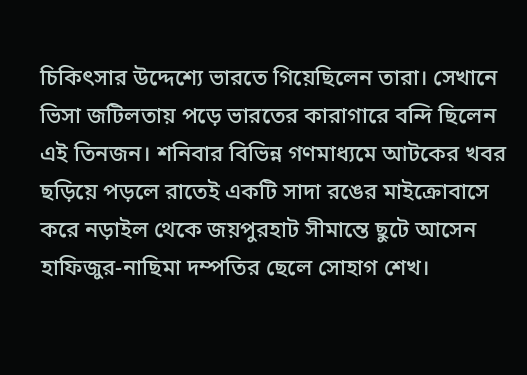চিকিৎসার উদ্দেশ্যে ভারতে গিয়েছিলেন তারা। সেখানে ভিসা জটিলতায় পড়ে ভারতের কারাগারে বন্দি ছিলেন এই তিনজন। শনিবার বিভিন্ন গণমাধ্যমে আটকের খবর ছড়িয়ে পড়লে রাতেই একটি সাদা রঙের মাইক্রোবাসে করে নড়াইল থেকে জয়পুরহাট সীমান্তে ছুটে আসেন হাফিজুর-নাছিমা দম্পতির ছেলে সোহাগ শেখ।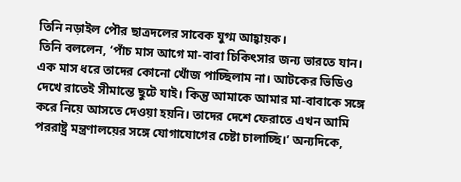তিনি নড়াইল পৌর ছাত্রদলের সাবেক যুগ্ম আহ্বায়ক।
তিনি বললেন, ‘পাঁচ মাস আগে মা-বাবা চিকিৎসার জন্য ভারতে যান। এক মাস ধরে তাদের কোনো খোঁজ পাচ্ছিলাম না। আটকের ভিডিও দেখে রাতেই সীমান্তে ছুটে যাই। কিন্তু আমাকে আমার মা-বাবাকে সঙ্গে করে নিয়ে আসতে দেওয়া হয়নি। তাদের দেশে ফেরাতে এখন আমি পররাষ্ট্র মন্ত্রণালয়ের সঙ্গে যোগাযোগের চেষ্টা চালাচ্ছি।’ অন্যদিকে,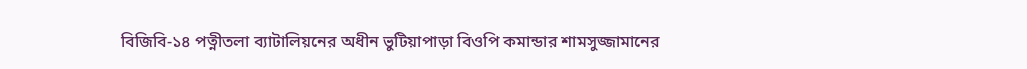বিজিবি-১৪ পত্নীতলা ব্যাটালিয়নের অধীন ভুটিয়াপাড়া বিওপি কমান্ডার শামসুজ্জামানের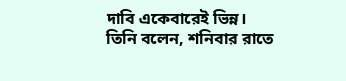দাবি একেবারেই ভিন্ন।
তিনি বলেন, শনিবার রাতে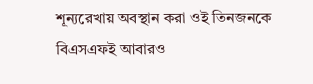শূন্যরেখায় অবস্থান করা ওই তিনজনকে বিএসএফই আবারও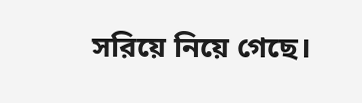সরিয়ে নিয়ে গেছে।